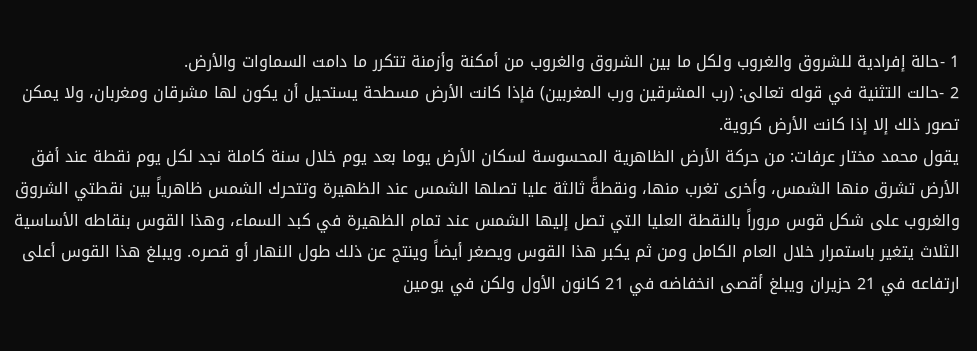1 -حالة إفرادية للشروق والغروب ولكل ما بين الشروق والغروب من أمكنة وأزمنة تتكرر ما دامت السماوات والأرض.
2 -حالت التثنية في قوله تعالى: (رب المشرقين ورب المغربين) فإذا كانت الأرض مسطحة يستحيل أن يكون لها مشرقان ومغربان، ولا يمكن تصور ذلك إلا إذا كانت الأرض كروية.
يقول محمد مختار عرفات: من حركة الأرض الظاهرية المحسوسة لسكان الأرض يوما بعد يوم خلال سنة كاملة نجد لكل يوم نقطة عند أفق الأرض تشرق منها الشمس، وأخرى تغرب منها، ونقطةً ثالثة عليا تصلها الشمس عند الظهيرة وتتحرك الشمس ظاهرياً بين نقطتي الشروق والغروب على شكل قوس مروراً بالنقطة العليا التي تصل إليها الشمس عند تمام الظهيرة في كبد السماء، وهذا القوس بنقاطه الأساسية الثلاث يتغير باستمرار خلال العام الكامل ومن ثم يكبر هذا القوس ويصغر أيضاً وينتج عن ذلك طول النهار أو قصره. ويبلغ هذا القوس أعلى ارتفاعه في 21 حزيران ويبلغ أقصى انخفاضه في 21 كانون الأول ولكن في يومين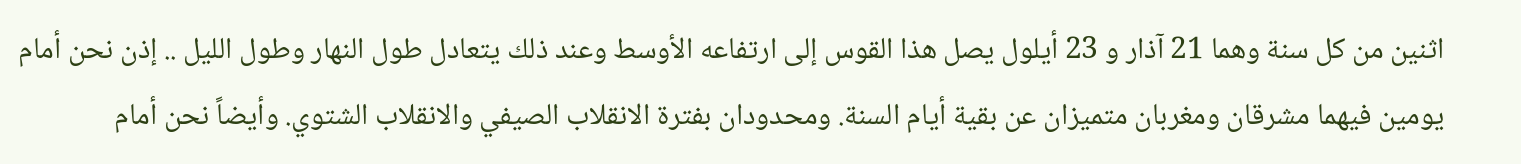اثنين من كل سنة وهما 21 آذار و 23 أيلول يصل هذا القوس إلى ارتفاعه الأوسط وعند ذلك يتعادل طول النهار وطول الليل .. إذن نحن أمام يومين فيهما مشرقان ومغربان متميزان عن بقية أيام السنة. ومحدودان بفترة الانقلاب الصيفي والانقلاب الشتوي. وأيضاً نحن أمام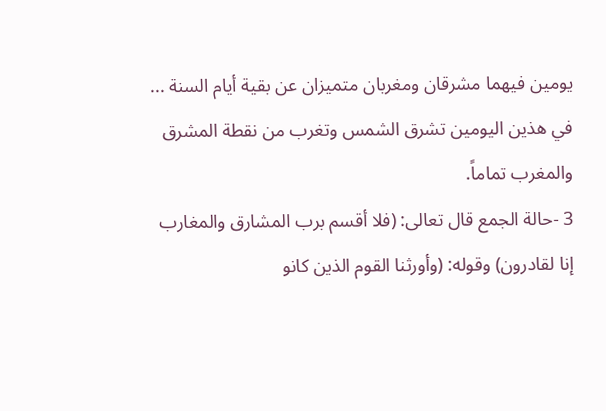يومين فيهما مشرقان ومغربان متميزان عن بقية أيام السنة ... في هذين اليومين تشرق الشمس وتغرب من نقطة المشرق والمغرب تماماً.
3 -حالة الجمع قال تعالى: (فلا أقسم برب المشارق والمغارب إنا لقادرون) وقوله: (وأورثنا القوم الذين كانو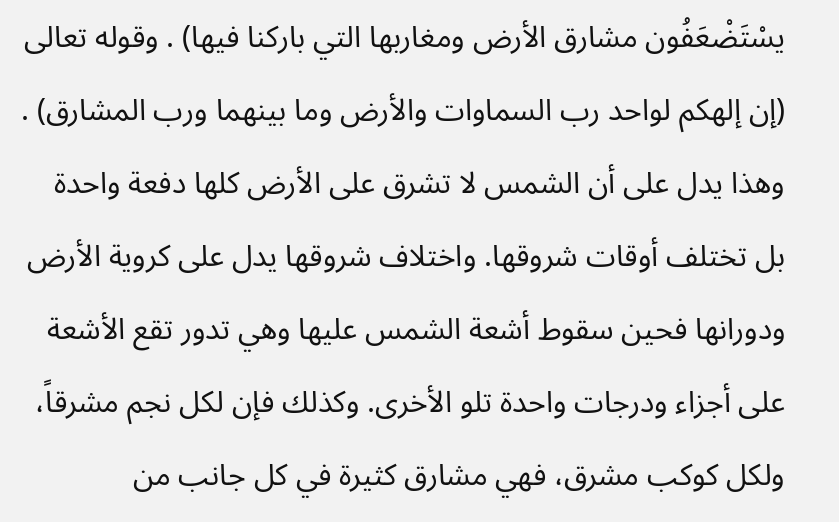يسْتَضْعَفُون مشارق الأرض ومغاربها التي باركنا فيها) . وقوله تعالى (إن إلهكم لواحد رب السماوات والأرض وما بينهما ورب المشارق) .
وهذا يدل على أن الشمس لا تشرق على الأرض كلها دفعة واحدة بل تختلف أوقات شروقها. واختلاف شروقها يدل على كروية الأرض ودورانها فحين سقوط أشعة الشمس عليها وهي تدور تقع الأشعة على أجزاء ودرجات واحدة تلو الأخرى. وكذلك فإن لكل نجم مشرقاً، ولكل كوكب مشرق، فهي مشارق كثيرة في كل جانب من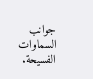جوانب السماوات الفسيحة.